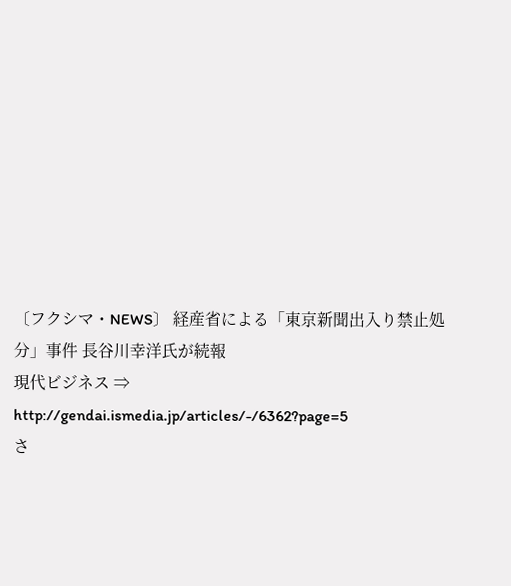〔フクシマ・NEWS〕 経産省による「東京新聞出入り禁止処分」事件 長谷川幸洋氏が続報
現代ビジネス ⇒ http://gendai.ismedia.jp/articles/-/6362?page=5
さ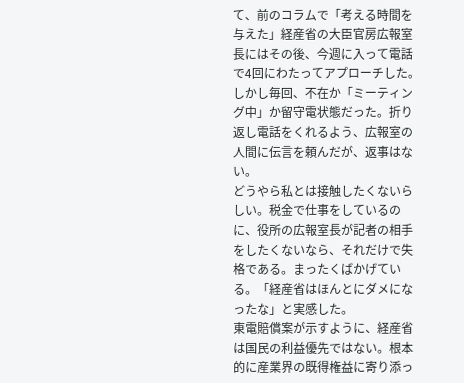て、前のコラムで「考える時間を与えた」経産省の大臣官房広報室長にはその後、今週に入って電話で4回にわたってアプローチした。しかし毎回、不在か「ミーティング中」か留守電状態だった。折り返し電話をくれるよう、広報室の人間に伝言を頼んだが、返事はない。
どうやら私とは接触したくないらしい。税金で仕事をしているのに、役所の広報室長が記者の相手をしたくないなら、それだけで失格である。まったくばかげている。「経産省はほんとにダメになったな」と実感した。
東電賠償案が示すように、経産省は国民の利益優先ではない。根本的に産業界の既得権益に寄り添っ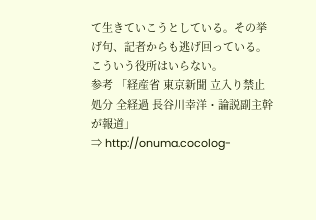て生きていこうとしている。その挙げ句、記者からも逃げ回っている。こういう役所はいらない。
参考 「経産省 東京新聞 立入り禁止処分 全経過 長谷川幸洋・論説副主幹が報道」
⇒ http://onuma.cocolog-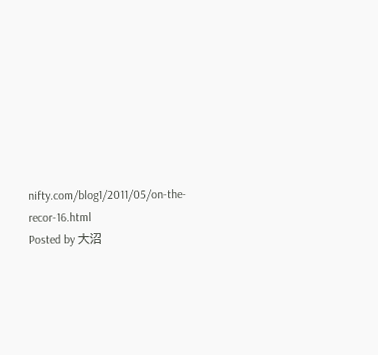nifty.com/blog1/2011/05/on-the-recor-16.html
Posted by 大沼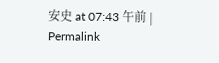安史 at 07:43 午前 | Permalink